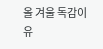올 겨울 독감이 유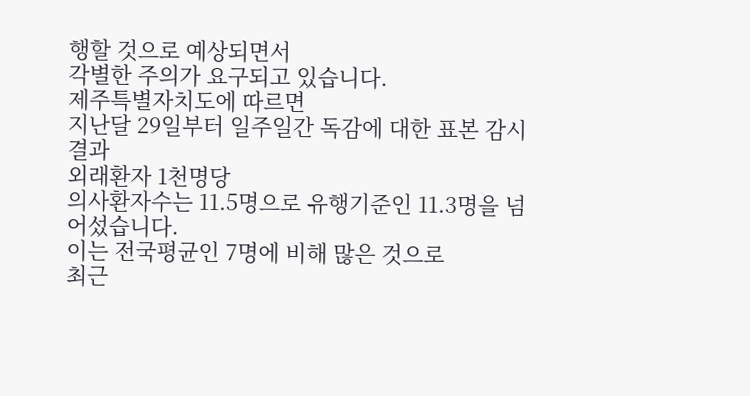행할 것으로 예상되면서
각별한 주의가 요구되고 있습니다.
제주특별자치도에 따르면
지난달 29일부터 일주일간 독감에 대한 표본 감시 결과
외래환자 1천명당
의사환자수는 11.5명으로 유행기준인 11.3명을 넘어섰습니다.
이는 전국평균인 7명에 비해 많은 것으로
최근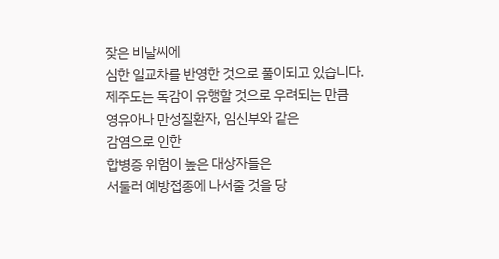잦은 비날씨에
심한 일교차를 반영한 것으로 풀이되고 있습니다.
제주도는 독감이 유행할 것으로 우려되는 만큼
영유아나 만성질환자, 임신부와 같은
감염으로 인한
합병증 위험이 높은 대상자들은
서둘러 예방접종에 나서줄 것을 당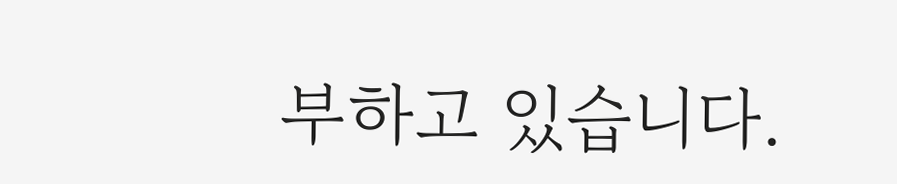부하고 있습니다.